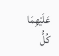عَلَيْهِمَا كُلُّ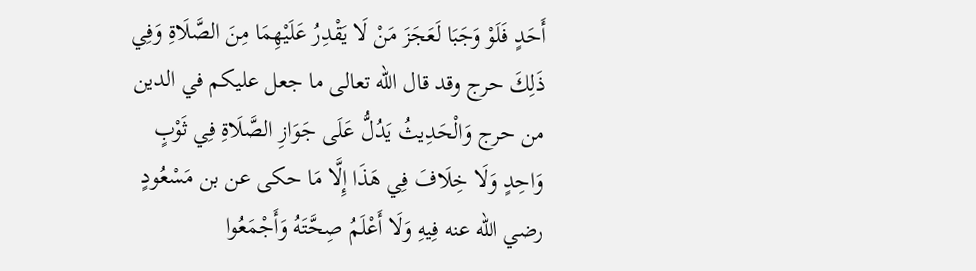أَحَدٍ فَلَوْ وَجَبَا لَعَجَزَ مَنْ لَا يَقْدِرُ عَلَيْهِمَا مِنَ الصَّلَاةِ وَفِي ذَلِكَ حرج وقد قال الله تعالى ما جعل عليكم في الدين من حرج وَالْحَدِيثُ يَدُلُّ عَلَى جَوَازِ الصَّلَاةِ فِي ثَوْبٍ وَاحِدٍ وَلَا خِلَافَ فِي هَذَا إِلَّا مَا حكى عن بن مَسْعُودٍ رضي الله عنه فِيهِ وَلَا أَعْلَمُ صِحَّتَهُ وَأَجْمَعُوا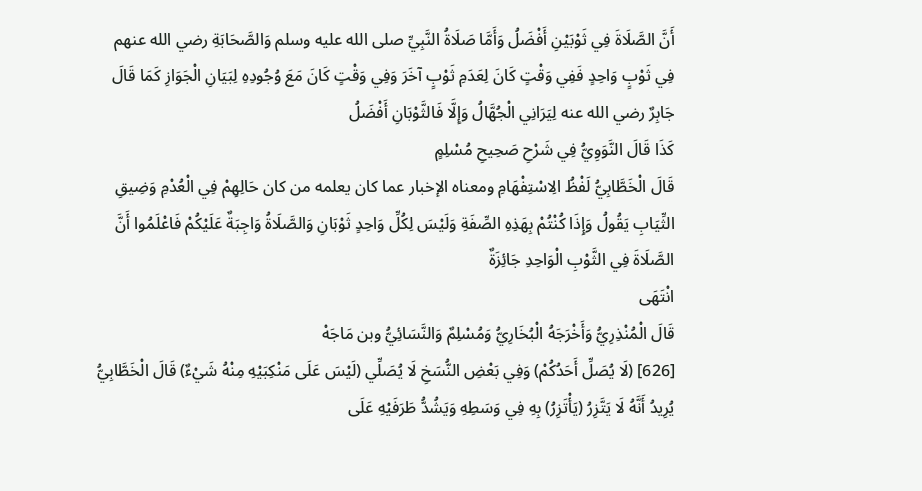أَنَّ الصَّلَاةَ فِي ثَوْبَيْنِ أَفْضَلُ وَأَمَّا صَلَاةُ النَّبِيِّ صلى الله عليه وسلم وَالصَّحَابَةِ رضي الله عنهم فِي ثَوْبٍ وَاحِدٍ فَفِي وَقْتٍ كَانَ لِعَدَمِ ثَوْبٍ آخَرَ وَفِي وَقْتٍ كَانَ مَعَ وُجُودِهِ لِبَيَانِ الْجَوَازِ كَمَا قَالَ جَابِرٌ رضي الله عنه لِيَرَانِي الْجُهَّالُ وَإِلَّا فَالثَّوْبَانِ أَفْضَلُ
كَذَا قَالَ النَّوَوِيُّ فِي شَرْحِ صَحِيحِ مُسْلِمٍ
قَالَ الْخَطَّابِيُّ لَفْظُ الِاسْتِفْهَامِ ومعناه الإخبار عما كان يعلمه من كان حَالِهِمْ فِي الْعُدْمِ وَضِيقِ الثِّيَابِ يَقُولُ وَإِذَا كُنْتُمْ بِهَذِهِ الصِّفَةِ وَلَيْسَ لِكُلِّ وَاحِدٍ ثَوْبَانِ وَالصَّلَاةُ وَاجِبَةٌ عَلَيْكُمْ فَاعْلَمُوا أَنَّ الصَّلَاةَ فِي الثَّوْبِ الْوَاحِدِ جَائِزَةٌ
انْتَهَى
قَالَ الْمُنْذِرِيُّ وَأَخْرَجَهُ الْبُخَارِيُّ وَمُسْلِمٌ وَالنَّسَائِيُّ وبن مَاجَهْ
[626] (لَا يُصَلِّ أَحَدُكُمْ) وَفِي بَعْضِ النُّسَخِ لَا يُصَلِّي (لَيْسَ عَلَى مَنْكِبَيْهِ مِنْهُ شَيْءٌ) قَالَ الْخَطَّابِيُّ يُرِيدُ أَنَّهُ لَا يَتَّزِرُ (يَأْتَزِرُ) بِهِ فِي وَسَطِهِ وَيَشُدُّ طَرَفَيْهِ عَلَى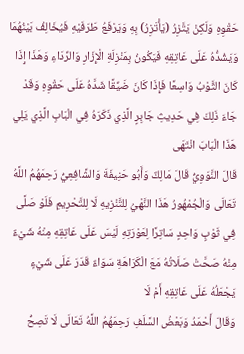حَقْوِهِ وَلَكِنْ يَتَّزِرُ (يَأْتَزِرُ) بِهِ وَيَرْفَعُ طَرَفَيْهِ فَيُخَالِفُ بَيْنُهُمَا وَيَشُدُّهُ عَلَى عَاتِقِهِ فَيَكُونُ بِمَنْزِلَةِ الْإِزَارِ وَالرِّدَاءِ وَهَذَا إِذَا كَانَ الثَّوْبُ وَاسِعًا فَإِذَا كَانَ ضَيِّقًا شَدَّهُ عَلَى حَقْوِهِ وَقَدْ جَاءَ ذَلِكَ فِي حَدِيثِ جَابِرٍ الَّذِي ذَكَرَهُ فِي الْبَابِ الَّذِي يَلِي هَذَا الْبَابَ انْتَهَى
قَالَ النَّوَوِيُّ قَالَ مَالِكٌ وَأَبُو حَنِيفَةَ وَالشَّافِعِيُّ رَحِمَهُمُ اللَّهُ تَعَالَى وَالْجُمْهُورُ هَذَا النَّهْيُ لِلتَّنْزِيهِ لَا لِلتَّحْرِيمِ فَلَوْ صَلَّى فِي ثَوْبٍ وَاحِدٍ سَاتِرًا لِعَوْرَتِهِ لَيْسَ عَلَى عَاتِقِهِ مِنْهُ شَيْءٌ مِنْهُ صَحَّتْ صَلَاتُهُ مَعَ الْكَرَاهَةِ سَوَاءٌ قَدَرَ عَلَى شَيْءٍ يَجْعَلُهُ عَلَى عَاتِقِهِ أَمْ لَا
وَقَالَ أَحْمَدُ وَبَعْضُ السَّلَفِ رَحِمَهُمُ اللَّهُ تَعَالَى لَا تَصِحُّ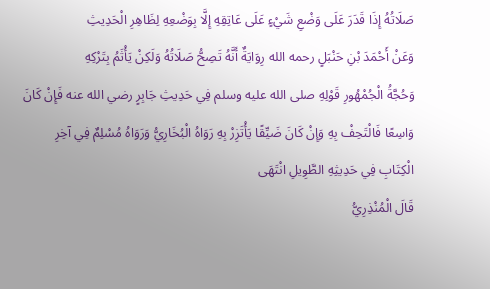صَلَاتُهُ إِذَا قَدَرَ عَلَى وَضْعِ شَيْءٍ عَلَى عَاتِقِهِ إِلَّا بِوَضْعِهِ لِظَاهِرِ الْحَدِيثِ
وَعَنْ أَحْمَدَ بْنِ حَنْبَلٍ رحمه الله رِوَايَةٌ أَنَّهُ تَصِحُّ صَلَاتُهُ وَلَكِنْ يَأْثَمُ بِتَرْكِهِ
وَحُجَّةُ الْجُمْهُورِ قَوْلِهِ صلى الله عليه وسلم فِي حَدِيثِ جَابِرٍ رضي الله عنه فَإِنْ كَانَ وَاسِعًا فَالْتَحِفْ بِهِ وَإِنْ كَانَ ضَيِّقًا يَأْتَزِرْ بِهِ رَوَاهُ الْبُخَارِيُّ وَرَوَاهُ مُسْلِمٌ فِي آخِرِ الْكِتَابِ فِي حَدِيثِهِ الطَّوِيلِ انْتَهَى
قَالَ الْمُنْذِرِيُّ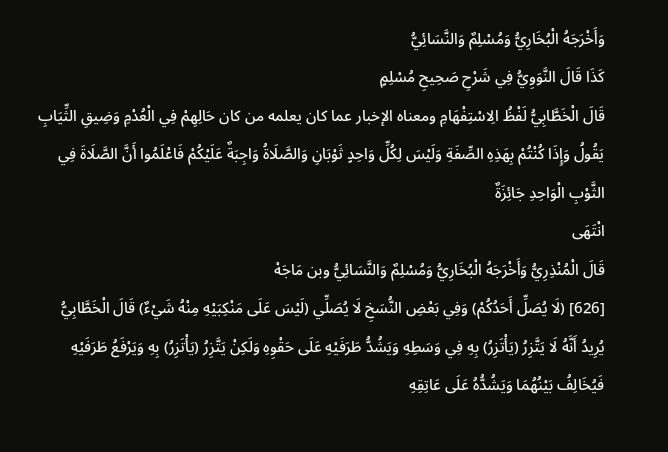وَأَخْرَجَهُ الْبُخَارِيُّ وَمُسْلِمٌ وَالنَّسَائِيُّ
كَذَا قَالَ النَّوَوِيُّ فِي شَرْحِ صَحِيحِ مُسْلِمٍ
قَالَ الْخَطَّابِيُّ لَفْظُ الِاسْتِفْهَامِ ومعناه الإخبار عما كان يعلمه من كان حَالِهِمْ فِي الْعُدْمِ وَضِيقِ الثِّيَابِ يَقُولُ وَإِذَا كُنْتُمْ بِهَذِهِ الصِّفَةِ وَلَيْسَ لِكُلِّ وَاحِدٍ ثَوْبَانِ وَالصَّلَاةُ وَاجِبَةٌ عَلَيْكُمْ فَاعْلَمُوا أَنَّ الصَّلَاةَ فِي الثَّوْبِ الْوَاحِدِ جَائِزَةٌ
انْتَهَى
قَالَ الْمُنْذِرِيُّ وَأَخْرَجَهُ الْبُخَارِيُّ وَمُسْلِمٌ وَالنَّسَائِيُّ وبن مَاجَهْ
[626] (لَا يُصَلِّ أَحَدُكُمْ) وَفِي بَعْضِ النُّسَخِ لَا يُصَلِّي (لَيْسَ عَلَى مَنْكِبَيْهِ مِنْهُ شَيْءٌ) قَالَ الْخَطَّابِيُّ يُرِيدُ أَنَّهُ لَا يَتَّزِرُ (يَأْتَزِرُ) بِهِ فِي وَسَطِهِ وَيَشُدُّ طَرَفَيْهِ عَلَى حَقْوِهِ وَلَكِنْ يَتَّزِرُ (يَأْتَزِرُ) بِهِ وَيَرْفَعُ طَرَفَيْهِ فَيُخَالِفُ بَيْنُهُمَا وَيَشُدُّهُ عَلَى عَاتِقِهِ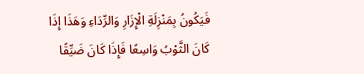فَيَكُونُ بِمَنْزِلَةِ الْإِزَارِ وَالرِّدَاءِ وَهَذَا إِذَا كَانَ الثَّوْبُ وَاسِعًا فَإِذَا كَانَ ضَيِّقًا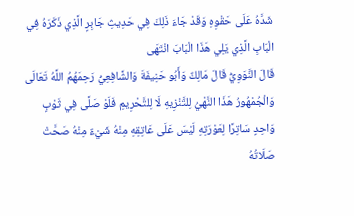شَدَّهُ عَلَى حَقْوِهِ وَقَدْ جَاءَ ذَلِكَ فِي حَدِيثِ جَابِرٍ الَّذِي ذَكَرَهُ فِي الْبَابِ الَّذِي يَلِي هَذَا الْبَابَ انْتَهَى
قَالَ النَّوَوِيُّ قَالَ مَالِكٌ وَأَبُو حَنِيفَةَ وَالشَّافِعِيُّ رَحِمَهُمُ اللَّهُ تَعَالَى وَالْجُمْهُورُ هَذَا النَّهْيُ لِلتَّنْزِيهِ لَا لِلتَّحْرِيمِ فَلَوْ صَلَّى فِي ثَوْبٍ وَاحِدٍ سَاتِرًا لِعَوْرَتِهِ لَيْسَ عَلَى عَاتِقِهِ مِنْهُ شَيْءٌ مِنْهُ صَحَّتْ صَلَاتُهُ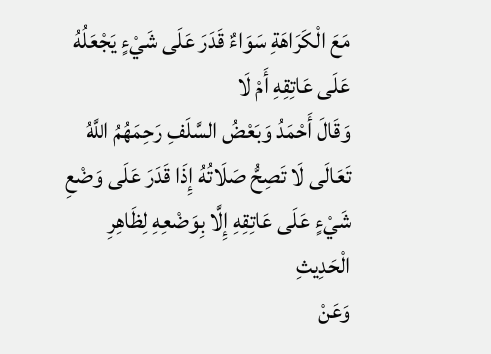مَعَ الْكَرَاهَةِ سَوَاءٌ قَدَرَ عَلَى شَيْءٍ يَجْعَلُهُ عَلَى عَاتِقِهِ أَمْ لَا
وَقَالَ أَحْمَدُ وَبَعْضُ السَّلَفِ رَحِمَهُمُ اللَّهُ تَعَالَى لَا تَصِحُّ صَلَاتُهُ إِذَا قَدَرَ عَلَى وَضْعِ شَيْءٍ عَلَى عَاتِقِهِ إِلَّا بِوَضْعِهِ لِظَاهِرِ الْحَدِيثِ
وَعَنْ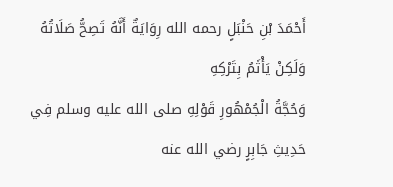أَحْمَدَ بْنِ حَنْبَلٍ رحمه الله رِوَايَةٌ أَنَّهُ تَصِحُّ صَلَاتُهُ وَلَكِنْ يَأْثَمُ بِتَرْكِهِ
وَحُجَّةُ الْجُمْهُورِ قَوْلِهِ صلى الله عليه وسلم فِي حَدِيثِ جَابِرٍ رضي الله عنه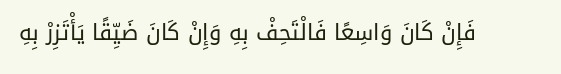فَإِنْ كَانَ وَاسِعًا فَالْتَحِفْ بِهِ وَإِنْ كَانَ ضَيِّقًا يَأْتَزِرْ بِهِ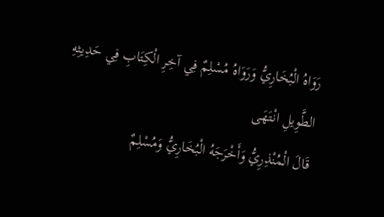رَوَاهُ الْبُخَارِيُّ وَرَوَاهُ مُسْلِمٌ فِي آخِرِ الْكِتَابِ فِي حَدِيثِهِ الطَّوِيلِ انْتَهَى
قَالَ الْمُنْذِرِيُّ وَأَخْرَجَهُ الْبُخَارِيُّ وَمُسْلِمٌ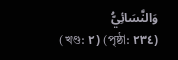وَالنَّسَائِيُّ
(খণ্ড: ٢) (পৃষ্ঠা: ٢٣٤)